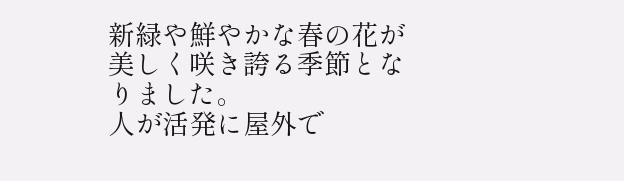新緑や鮮やかな春の花が美しく咲き誇る季節となりました。
人が活発に屋外で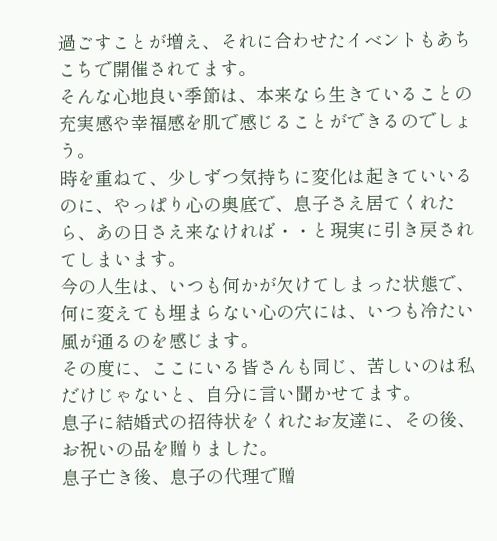過ごすことが増え、それに合わせたイベントもあちこちで開催されてます。
そんな心地良い季節は、本来なら生きていることの充実感や幸福感を肌で感じることができるのでしょう。
時を重ねて、少しずつ気持ちに変化は起きていいるのに、やっぱり心の奥底で、息子さえ居てくれたら、あの日さえ来なければ・・と現実に引き戻されてしまいます。
今の人生は、いつも何かが欠けてしまった状態で、何に変えても埋まらない心の穴には、いつも冷たい風が通るのを感じます。
その度に、ここにいる皆さんも同じ、苦しいのは私だけじゃないと、自分に言い聞かせてます。
息子に結婚式の招待状をくれたお友達に、その後、お祝いの品を贈りました。
息子亡き後、息子の代理で贈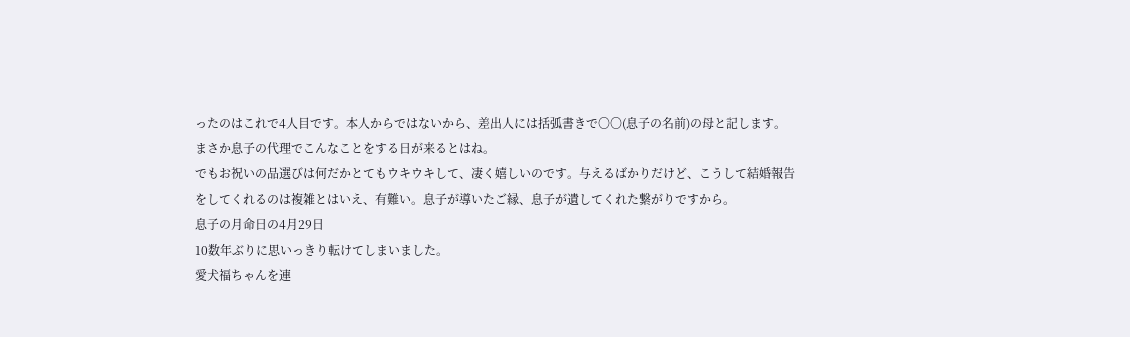ったのはこれで4人目です。本人からではないから、差出人には括弧書きで〇〇(息子の名前)の母と記します。
まさか息子の代理でこんなことをする日が来るとはね。
でもお祝いの品選びは何だかとてもウキウキして、凄く嬉しいのです。与えるばかりだけど、こうして結婚報告をしてくれるのは複雑とはいえ、有難い。息子が導いたご縁、息子が遺してくれた繋がりですから。
息子の月命日の4月29日
10数年ぶりに思いっきり転けてしまいました。
愛犬福ちゃんを連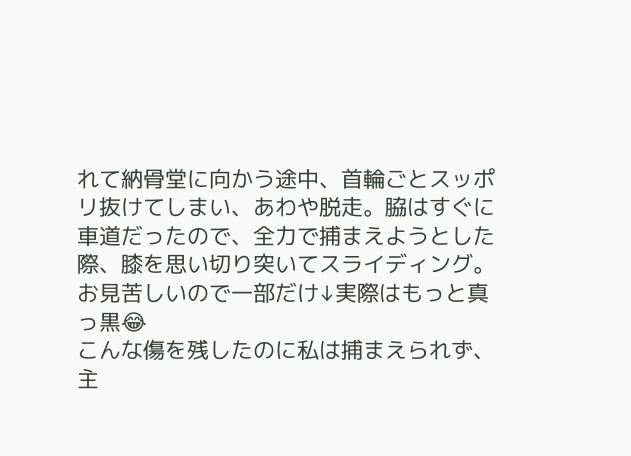れて納骨堂に向かう途中、首輪ごとスッポリ抜けてしまい、あわや脱走。脇はすぐに車道だったので、全力で捕まえようとした際、膝を思い切り突いてスライディング。
お見苦しいので一部だけ↓実際はもっと真っ黒😂
こんな傷を残したのに私は捕まえられず、主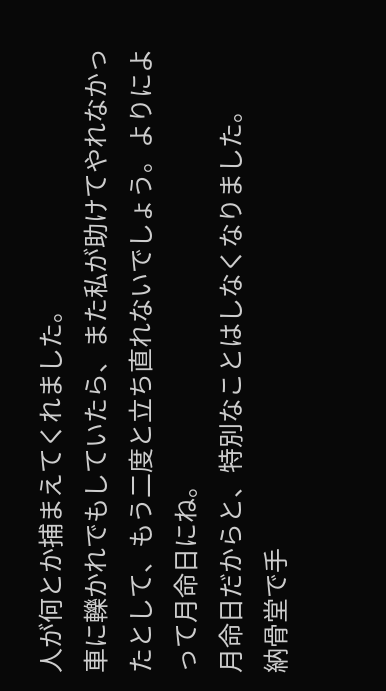人が何とか捕まえてくれました。
車に轢かれでもしていたら、また私が助けてやれなかったとして、もう二度と立ち直れないでしょう。よりによって月命日にね。
月命日だからと、特別なことはしなくなりました。
納骨堂で手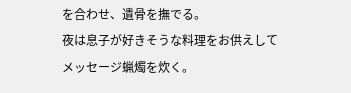を合わせ、遺骨を撫でる。
夜は息子が好きそうな料理をお供えして
メッセージ蝋燭を炊く。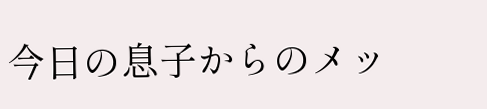今日の息子からのメッ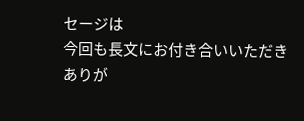セージは
今回も長文にお付き合いいただき
ありが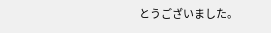とうございました。